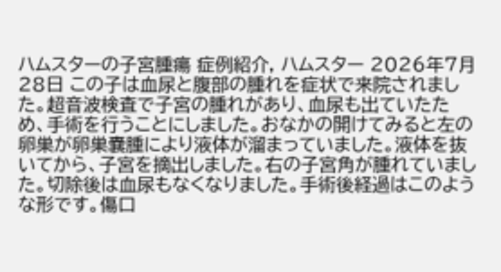ハムスターの子宮腫瘍 症例紹介, ハムスター 2026年7月28日 この子は血尿と腹部の腫れを症状で来院されました。超音波検査で子宮の腫れがあり、血尿も出ていたため、手術を行うことにしました。おなかの開けてみると左の卵巣が卵巣嚢腫により液体が溜まっていました。液体を抜いてから、子宮を摘出しました。右の子宮角が腫れていました。切除後は血尿もなくなりました。手術後経過はこのような形です。傷口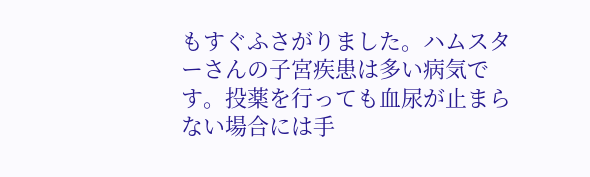もすぐふさがりました。ハムスターさんの子宮疾患は多い病気です。投薬を行っても血尿が止まらない場合には手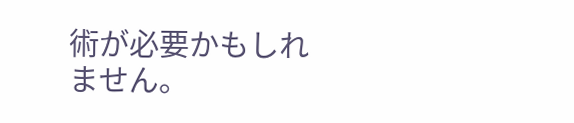術が必要かもしれません。